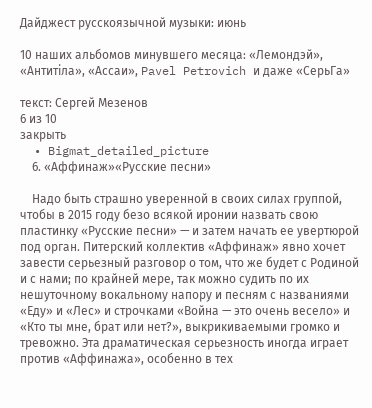Дайджест русскоязычной музыки: июнь

10 наших альбомов минувшего месяца: «Лемондэй», «Антитiла», «Ассаи», Pavel Petrovich и даже «СерьГа»

текст: Сергей Мезенов
6 из 10
закрыть
  • Bigmat_detailed_picture
    6. «Аффинаж»«Русские песни»

    Надо быть страшно уверенной в своих силах группой, чтобы в 2015 году безо всякой иронии назвать свою пластинку «Русские песни» — и затем начать ее увертюрой под орган. Питерский коллектив «Аффинаж» явно хочет завести серьезный разговор о том, что же будет с Родиной и с нами; по крайней мере, так можно судить по их нешуточному вокальному напору и песням с названиями «Еду» и «Лес» и строчками «Война — это очень весело» и «Кто ты мне, брат или нет?», выкрикиваемыми громко и тревожно. Эта драматическая серьезность иногда играет против «Аффинажа», особенно в тех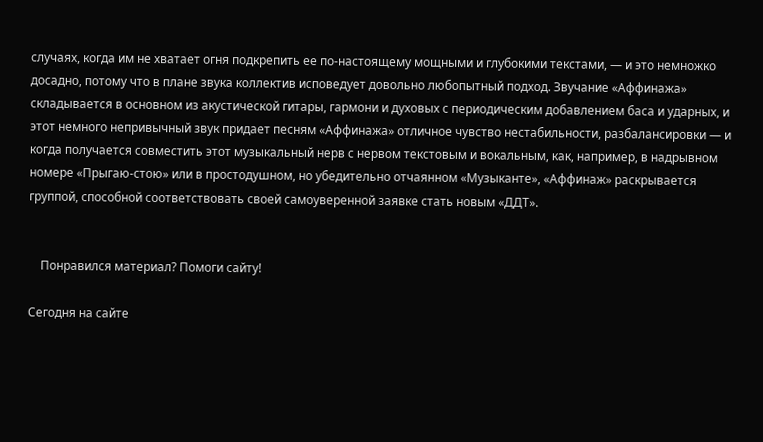случаях, когда им не хватает огня подкрепить ее по-настоящему мощными и глубокими текстами, — и это немножко досадно, потому что в плане звука коллектив исповедует довольно любопытный подход. Звучание «Аффинажа» складывается в основном из акустической гитары, гармони и духовых с периодическим добавлением баса и ударных, и этот немного непривычный звук придает песням «Аффинажа» отличное чувство нестабильности, разбалансировки — и когда получается совместить этот музыкальный нерв с нервом текстовым и вокальным, как, например, в надрывном номере «Прыгаю-стою» или в простодушном, но убедительно отчаянном «Музыканте», «Аффинаж» раскрывается группой, способной соответствовать своей самоуверенной заявке стать новым «ДДТ».


    Понравился материал? Помоги сайту!

Сегодня на сайте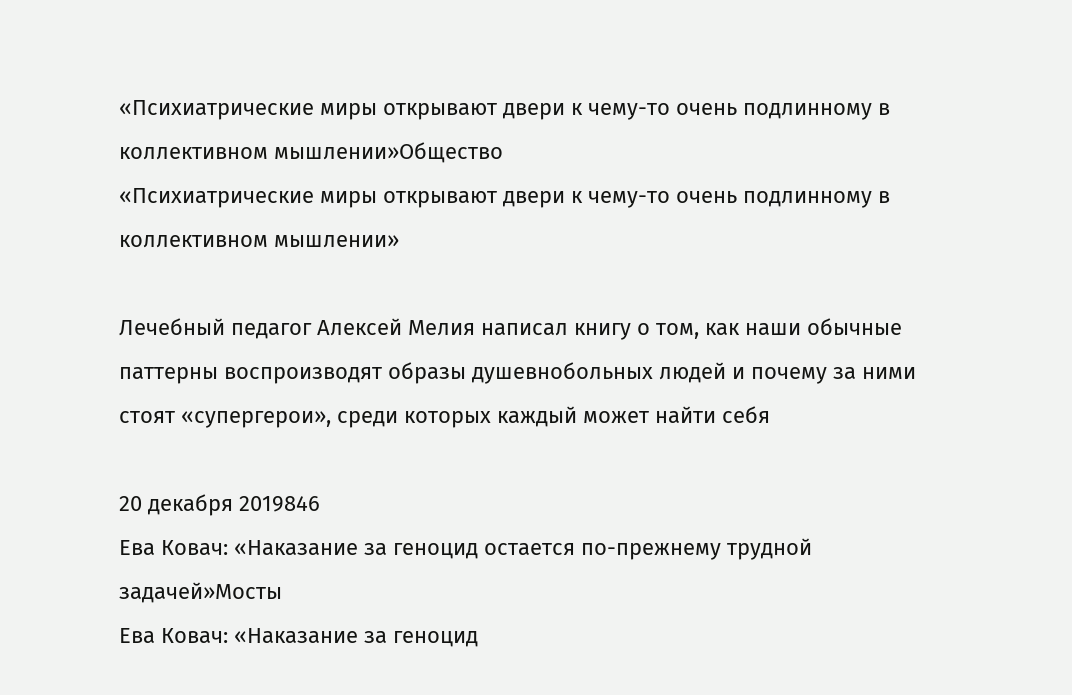«Психиатрические миры открывают двери к чему-то очень подлинному в коллективном мышлении»Общество
«Психиатрические миры открывают двери к чему-то очень подлинному в коллективном мышлении»

Лечебный педагог Алексей Мелия написал книгу о том, как наши обычные паттерны воспроизводят образы душевнобольных людей и почему за ними стоят «супергерои», среди которых каждый может найти себя

20 декабря 2019846
Ева Ковач: «Наказание за геноцид остается по-прежнему трудной задачей»Мосты
Ева Ковач: «Наказание за геноцид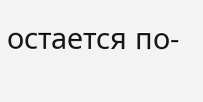остается по-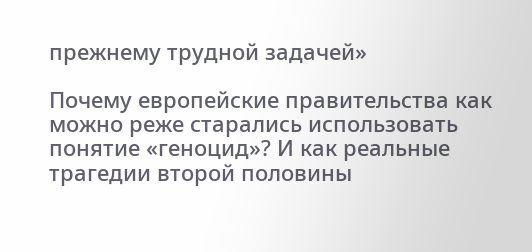прежнему трудной задачей»

Почему европейские правительства как можно реже старались использовать понятие «геноцид»? И как реальные трагедии второй половины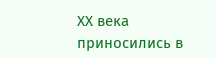ХХ века приносились в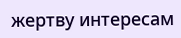жертву интересам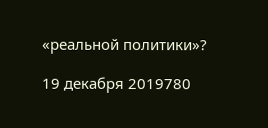«реальной политики»?

19 декабря 2019780